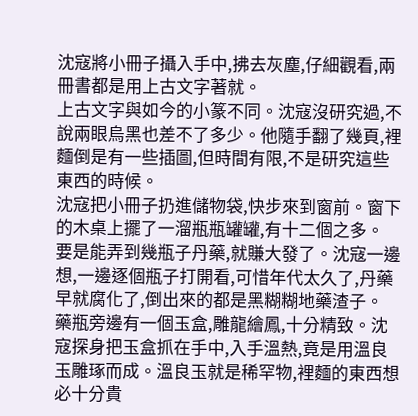沈寇將小冊子攝入手中,拂去灰塵,仔細觀看,兩冊書都是用上古文字著就。
上古文字與如今的小篆不同。沈寇沒研究過,不說兩眼烏黑也差不了多少。他隨手翻了幾頁,裡麵倒是有一些插圖,但時間有限,不是研究這些東西的時候。
沈寇把小冊子扔進儲物袋,快步來到窗前。窗下的木桌上擺了一溜瓶瓶罐罐,有十二個之多。
要是能弄到幾瓶子丹藥,就賺大發了。沈寇一邊想,一邊逐個瓶子打開看,可惜年代太久了,丹藥早就腐化了,倒出來的都是黑糊糊地藥渣子。
藥瓶旁邊有一個玉盒,雕龍繪鳳,十分精致。沈寇探身把玉盒抓在手中,入手溫熱,竟是用溫良玉雕琢而成。溫良玉就是稀罕物,裡麵的東西想必十分貴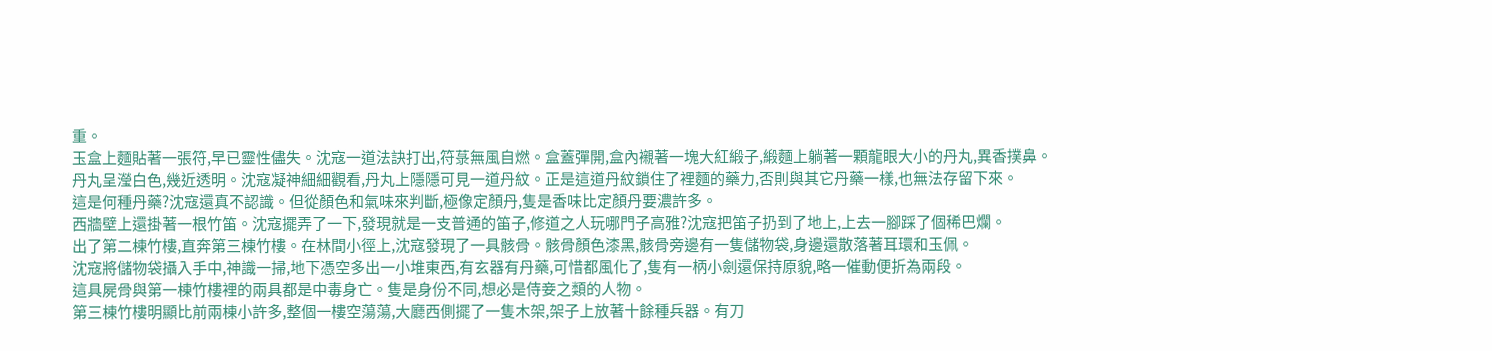重。
玉盒上麵貼著一張符,早已靈性儘失。沈寇一道法訣打出,符菉無風自燃。盒蓋彈開,盒內襯著一塊大紅緞子,緞麵上躺著一顆龍眼大小的丹丸,異香撲鼻。
丹丸呈瀅白色,幾近透明。沈寇凝神細細觀看,丹丸上隱隱可見一道丹紋。正是這道丹紋鎖住了裡麵的藥力,否則與其它丹藥一樣,也無法存留下來。
這是何種丹藥?沈寇還真不認識。但從顏色和氣味來判斷,極像定顏丹,隻是香味比定顏丹要濃許多。
西牆壁上還掛著一根竹笛。沈寇擺弄了一下,發現就是一支普通的笛子,修道之人玩哪門子高雅?沈寇把笛子扔到了地上,上去一腳踩了個稀巴爛。
出了第二棟竹樓,直奔第三棟竹樓。在林間小徑上,沈寇發現了一具骸骨。骸骨顏色漆黑,骸骨旁邊有一隻儲物袋,身邊還散落著耳環和玉佩。
沈寇將儲物袋攝入手中,神識一掃,地下憑空多出一小堆東西,有玄器有丹藥,可惜都風化了,隻有一柄小劍還保持原貌,略一催動便折為兩段。
這具屍骨與第一棟竹樓裡的兩具都是中毒身亡。隻是身份不同,想必是侍妾之類的人物。
第三棟竹樓明顯比前兩棟小許多,整個一樓空蕩蕩,大廳西側擺了一隻木架,架子上放著十餘種兵器。有刀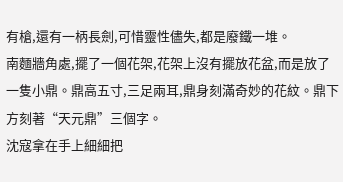有槍,還有一柄長劍,可惜靈性儘失,都是廢鐵一堆。
南麵牆角處,擺了一個花架,花架上沒有擺放花盆,而是放了一隻小鼎。鼎高五寸,三足兩耳,鼎身刻滿奇妙的花紋。鼎下方刻著“天元鼎”三個字。
沈寇拿在手上細細把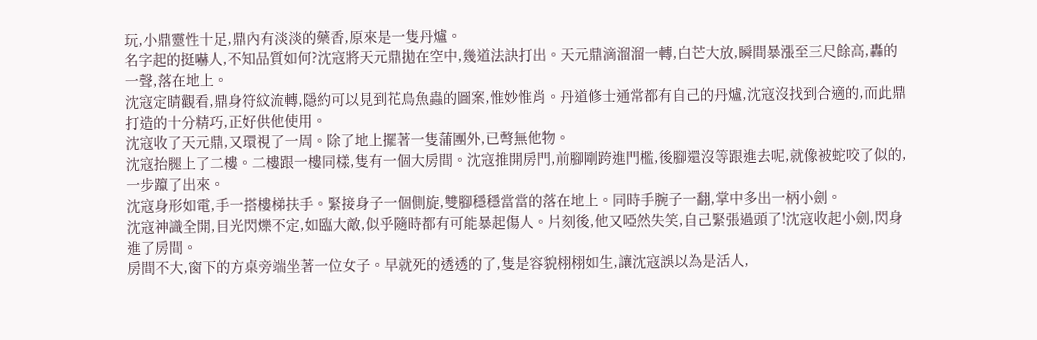玩,小鼎靈性十足,鼎內有淡淡的藥香,原來是一隻丹爐。
名字起的挺嚇人,不知品質如何?沈寇將天元鼎拋在空中,幾道法訣打出。天元鼎滴溜溜一轉,白芒大放,瞬間暴漲至三尺餘高,轟的一聲,落在地上。
沈寇定睛觀看,鼎身符紋流轉,隱約可以見到花鳥魚蟲的圖案,惟妙惟肖。丹道修士通常都有自己的丹爐,沈寇沒找到合適的,而此鼎打造的十分精巧,正好供他使用。
沈寇收了天元鼎,又環視了一周。除了地上擺著一隻蒲團外,已彆無他物。
沈寇抬腿上了二樓。二樓跟一樓同樣,隻有一個大房間。沈寇推開房門,前腳剛跨進門檻,後腳還沒等跟進去呢,就像被蛇咬了似的,一步躥了出來。
沈寇身形如電,手一搭樓梯扶手。緊接身子一個側旋,雙腳穩穩當當的落在地上。同時手腕子一翻,掌中多出一柄小劍。
沈寇神識全開,目光閃爍不定,如臨大敵,似乎隨時都有可能暴起傷人。片刻後,他又啞然失笑,自己緊張過頭了!沈寇收起小劍,閃身進了房間。
房間不大,窗下的方桌旁端坐著一位女子。早就死的透透的了,隻是容貌栩栩如生,讓沈寇誤以為是活人,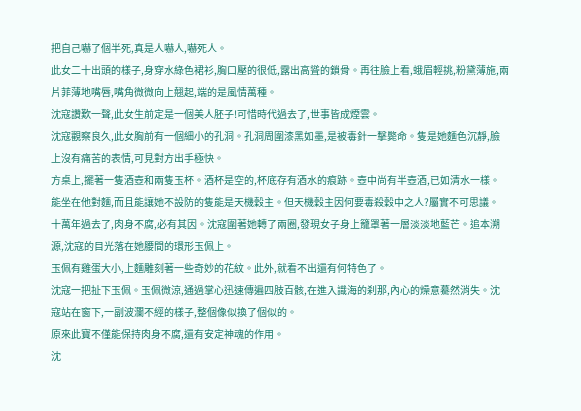把自己嚇了個半死,真是人嚇人,嚇死人。
此女二十出頭的樣子,身穿水綠色裙衫,胸口壓的很低,露出高聳的鎖骨。再往臉上看,蛾眉輕挑,粉黛薄施,兩片菲薄地嘴唇,嘴角微微向上翹起,端的是風情萬種。
沈寇讚歎一聲,此女生前定是一個美人胚子!可惜時代過去了,世事皆成煙雲。
沈寇觀察良久,此女胸前有一個細小的孔洞。孔洞周圍漆黑如墨,是被毒針一擊斃命。隻是她麵色沉靜,臉上沒有痛苦的表情,可見對方出手極快。
方桌上,擺著一隻酒壺和兩隻玉杯。酒杯是空的,杯底存有酒水的痕跡。壺中尚有半壺酒,已如清水一樣。
能坐在他對麵,而且能讓她不設防的隻能是天機穀主。但天機穀主因何要毒殺穀中之人?屬實不可思議。
十萬年過去了,肉身不腐,必有其因。沈寇圍著她轉了兩圈,發現女子身上籠罩著一層淡淡地藍芒。追本溯源,沈寇的目光落在她腰間的環形玉佩上。
玉佩有雞蛋大小,上麵雕刻著一些奇妙的花紋。此外,就看不出還有何特色了。
沈寇一把扯下玉佩。玉佩微涼,通過掌心迅速傳遍四肢百骸,在進入識海的刹那,內心的燥意驀然消失。沈寇站在窗下,一副波瀾不經的樣子,整個像似換了個似的。
原來此寶不僅能保持肉身不腐,還有安定神魂的作用。
沈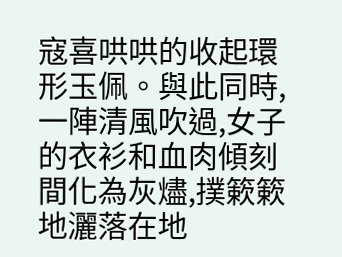寇喜哄哄的收起環形玉佩。與此同時,一陣清風吹過,女子的衣衫和血肉傾刻間化為灰燼,撲簌簌地灑落在地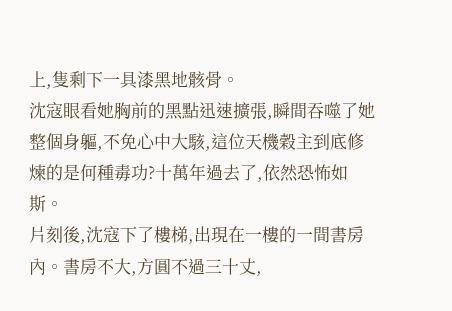上,隻剩下一具漆黑地骸骨。
沈寇眼看她胸前的黑點迅速擴張,瞬間吞噬了她整個身軀,不免心中大駭,這位天機穀主到底修煉的是何種毒功?十萬年過去了,依然恐怖如斯。
片刻後,沈寇下了樓梯,出現在一樓的一間書房內。書房不大,方圓不過三十丈,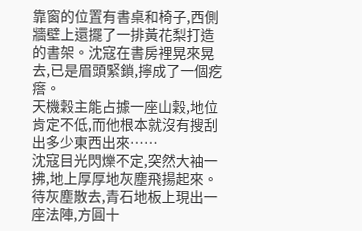靠窗的位置有書桌和椅子,西側牆壁上還擺了一排黃花梨打造的書架。沈寇在書房裡晃來晃去,已是眉頭緊鎖,擰成了一個疙瘩。
天機穀主能占據一座山穀,地位肯定不低,而他根本就沒有搜刮出多少東西出來……
沈寇目光閃爍不定,突然大袖一拂,地上厚厚地灰塵飛揚起來。待灰塵散去,青石地板上現出一座法陣,方圓十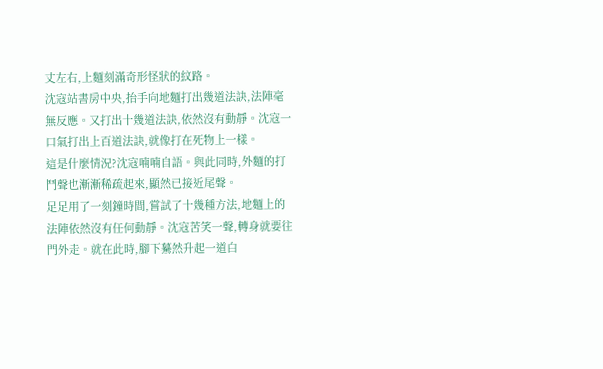丈左右,上麵刻滿奇形怪狀的紋路。
沈寇站書房中央,抬手向地麵打出幾道法訣,法陣毫無反應。又打出十幾道法訣,依然沒有動靜。沈寇一口氣打出上百道法訣,就像打在死物上一樣。
這是什麼情況?沈寇喃喃自語。與此同時,外麵的打鬥聲也漸漸稀疏起來,顯然已接近尾聲。
足足用了一刻鐘時間,嘗試了十幾種方法,地麵上的法陣依然沒有任何動靜。沈寇苦笑一聲,轉身就要往門外走。就在此時,腳下驀然升起一道白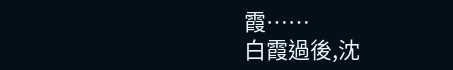霞……
白霞過後,沈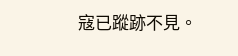寇已蹤跡不見。